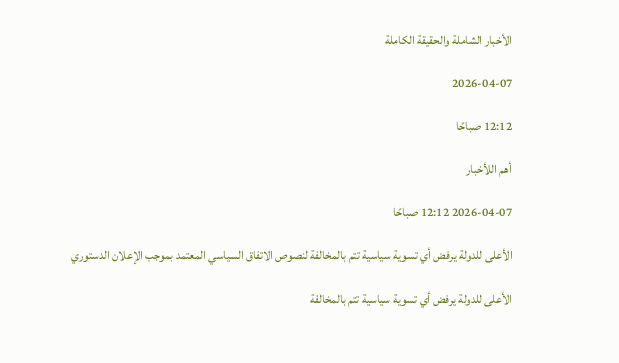الأخبار الشاملة والحقيقة الكاملة

2026-04-07

12:12 صباحًا

أهم اللأخبار

2026-04-07 12:12 صباحًا

الأعلى للدولة يرفض أي تسوية سياسية تتم بالمخالفة لنصوص الاتفاق السياسي المعتمد بموجب الإعلان الدستوري

الأعلى للدولة يرفض أي تسوية سياسية تتم بالمخالفة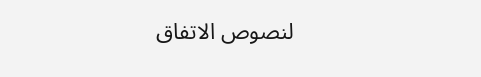لنصوص الاتفاق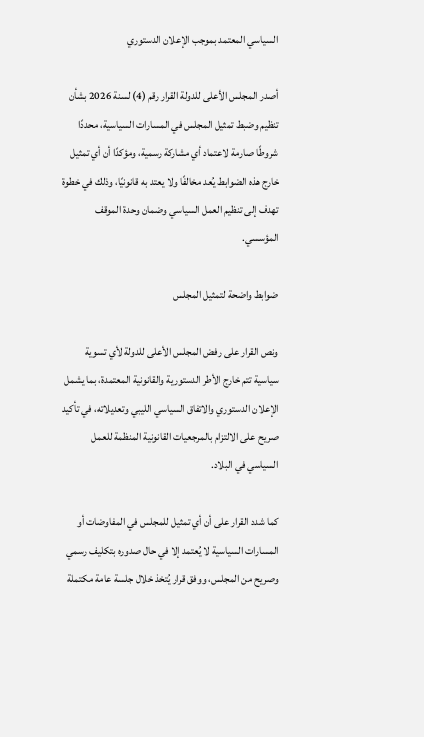السياسي المعتمد بموجب الإعلان الدستوري

أصدر المجلس الأعلى للدولة القرار رقم (4) لسنة 2026 بشأن تنظيم وضبط تمثيل المجلس في المسارات السياسية، محددًا شروطًا صارمة لاعتماد أي مشاركة رسمية، ومؤكدًا أن أي تمثيل خارج هذه الضوابط يُعد مخالفًا ولا يعتد به قانونيًا، وذلك في خطوة تهدف إلى تنظيم العمل السياسي وضمان وحدة الموقف المؤسسي.

ضوابط واضحة لتمثيل المجلس

ونص القرار على رفض المجلس الأعلى للدولة لأي تسوية سياسية تتم خارج الأطر الدستورية والقانونية المعتمدة، بما يشمل الإعلان الدستوري والاتفاق السياسي الليبي وتعديلاته، في تأكيد صريح على الالتزام بالمرجعيات القانونية المنظمة للعمل السياسي في البلاد.

كما شدد القرار على أن أي تمثيل للمجلس في المفاوضات أو المسارات السياسية لا يُعتمد إلا في حال صدوره بتكليف رسمي وصريح من المجلس، ووفق قرار يُتخذ خلال جلسة عامة مكتملة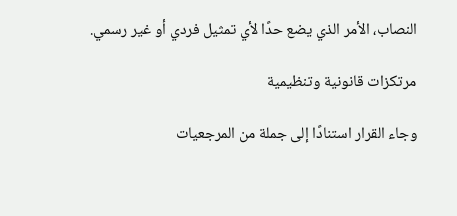النصاب، الأمر الذي يضع حدًا لأي تمثيل فردي أو غير رسمي.

مرتكزات قانونية وتنظيمية

وجاء القرار استنادًا إلى جملة من المرجعيات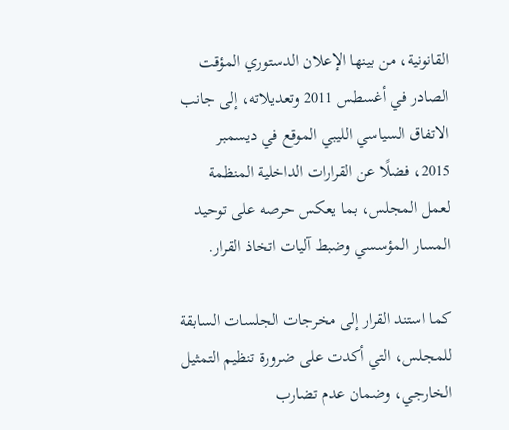القانونية، من بينها الإعلان الدستوري المؤقت الصادر في أغسطس 2011 وتعديلاته، إلى جانب الاتفاق السياسي الليبي الموقع في ديسمبر 2015، فضلًا عن القرارات الداخلية المنظمة لعمل المجلس، بما يعكس حرصه على توحيد المسار المؤسسي وضبط آليات اتخاذ القرار.

كما استند القرار إلى مخرجات الجلسات السابقة للمجلس، التي أكدت على ضرورة تنظيم التمثيل الخارجي، وضمان عدم تضارب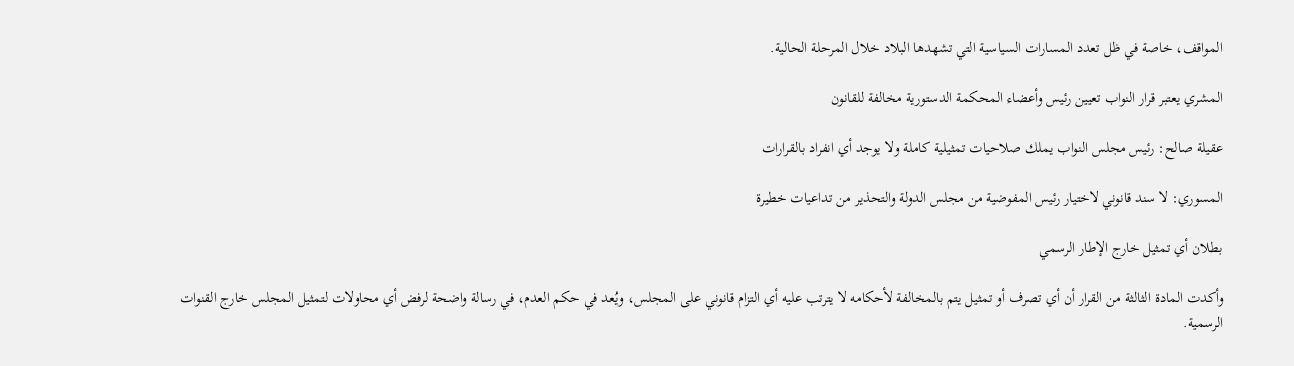المواقف، خاصة في ظل تعدد المسارات السياسية التي تشهدها البلاد خلال المرحلة الحالية.

المشري يعتبر قرار النواب تعيين رئيس وأعضاء المحكمة الدستورية مخالفة للقانون

عقيلة صالح: رئيس مجلس النواب يملك صلاحيات تمثيلية كاملة ولا يوجد أي انفراد بالقرارات

المسوري: لا سند قانوني لاختيار رئيس المفوضية من مجلس الدولة والتحذير من تداعيات خطيرة

بطلان أي تمثيل خارج الإطار الرسمي

وأكدت المادة الثالثة من القرار أن أي تصرف أو تمثيل يتم بالمخالفة لأحكامه لا يترتب عليه أي التزام قانوني على المجلس، ويُعد في حكم العدم، في رسالة واضحة لرفض أي محاولات لتمثيل المجلس خارج القنوات الرسمية.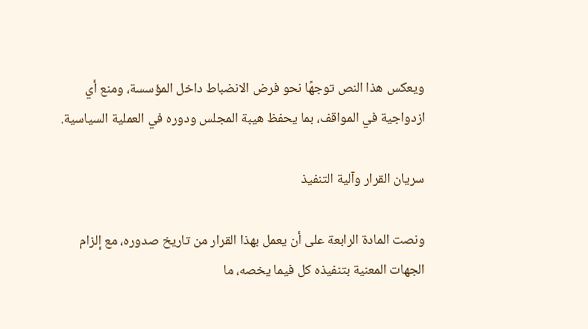ويعكس هذا النص توجهًا نحو فرض الانضباط داخل المؤسسة، ومنع أي ازدواجية في المواقف، بما يحفظ هيبة المجلس ودوره في العملية السياسية.

سريان القرار وآلية التنفيذ

ونصت المادة الرابعة على أن يعمل بهذا القرار من تاريخ صدوره، مع إلزام الجهات المعنية بتنفيذه كل فيما يخصه، ما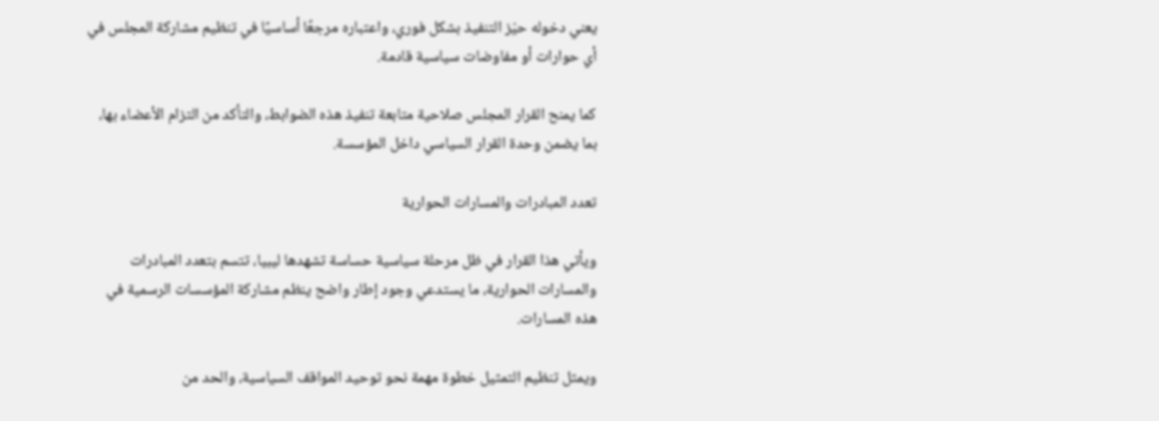يعني دخوله حيّز التنفيذ بشكل فوري، واعتباره مرجعًا أساسيًا في تنظيم مشاركة المجلس في أي حوارات أو مفاوضات سياسية قادمة.

كما يمنح القرار المجلس صلاحية متابعة تنفيذ هذه الضوابط، والتأكد من التزام الأعضاء بها، بما يضمن وحدة القرار السياسي داخل المؤسسة.

تعدد المبادرات والمسارات الحوارية

ويأتي هذا القرار في ظل مرحلة سياسية حساسة تشهدها ليبيا، تتسم بتعدد المبادرات والمسارات الحوارية، ما يستدعي وجود إطار واضح ينظم مشاركة المؤسسات الرسمية في هذه المسارات.

ويمثل تنظيم التمثيل خطوة مهمة نحو توحيد المواقف السياسية، والحد من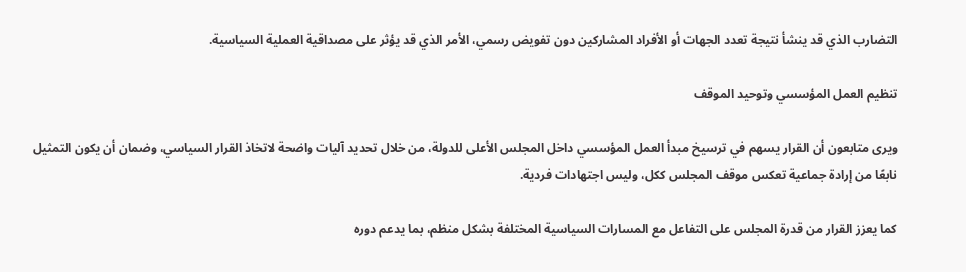التضارب الذي قد ينشأ نتيجة تعدد الجهات أو الأفراد المشاركين دون تفويض رسمي، الأمر الذي قد يؤثر على مصداقية العملية السياسية.

تنظيم العمل المؤسسي وتوحيد الموقف

ويرى متابعون أن القرار يسهم في ترسيخ مبدأ العمل المؤسسي داخل المجلس الأعلى للدولة، من خلال تحديد آليات واضحة لاتخاذ القرار السياسي، وضمان أن يكون التمثيل نابعًا من إرادة جماعية تعكس موقف المجلس ككل، وليس اجتهادات فردية.

كما يعزز القرار من قدرة المجلس على التفاعل مع المسارات السياسية المختلفة بشكل منظم، بما يدعم دوره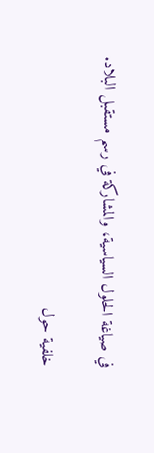في صياغة الحلول السياسية، والمشاركة في رسم مستقبل البلاد.

خلفية حول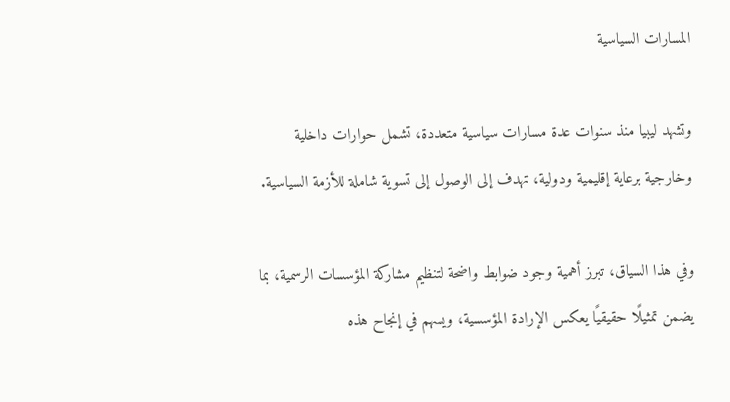المسارات السياسية

وتشهد ليبيا منذ سنوات عدة مسارات سياسية متعددة، تشمل حوارات داخلية وخارجية برعاية إقليمية ودولية، تهدف إلى الوصول إلى تسوية شاملة للأزمة السياسية.

وفي هذا السياق، تبرز أهمية وجود ضوابط واضحة لتنظيم مشاركة المؤسسات الرسمية، بما يضمن تمثيلًا حقيقيًا يعكس الإرادة المؤسسية، ويسهم في إنجاح هذه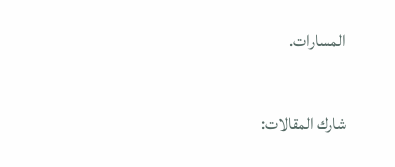المسارات.

شارك المقالات: